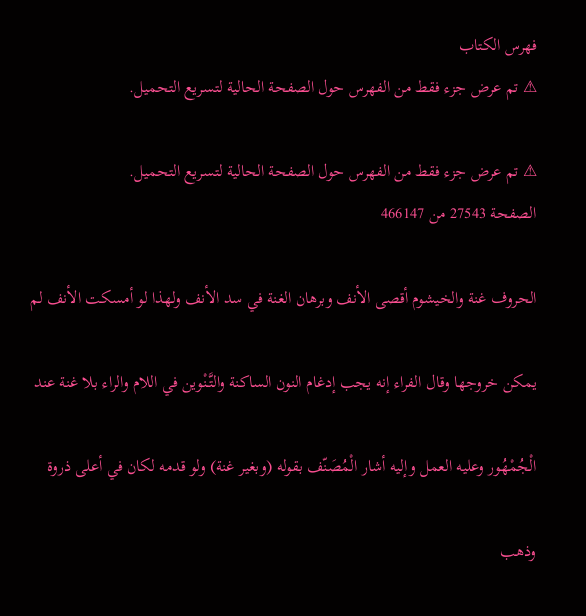فهرس الكتاب
⚠ تم عرض جزء فقط من الفهرس حول الصفحة الحالية لتسريع التحميل.

⚠ تم عرض جزء فقط من الفهرس حول الصفحة الحالية لتسريع التحميل.
الصفحة 27543 من 466147

الحروف غنة والخيشوم أقصى الأنف وبرهان الغنة في سد الأنف ولهذا لو أمسكت الأنف لم

يمكن خروجها وقال الفراء إنه يجب إدغام النون الساكنة والتَّنْوين في اللام والراء بلا غنة عند

الْجُمْهُور وعليه العمل وإليه أشار الْمُصَنّف بقوله (وبغير غنة) ولو قدمه لكان في أعلى ذروة

وذهب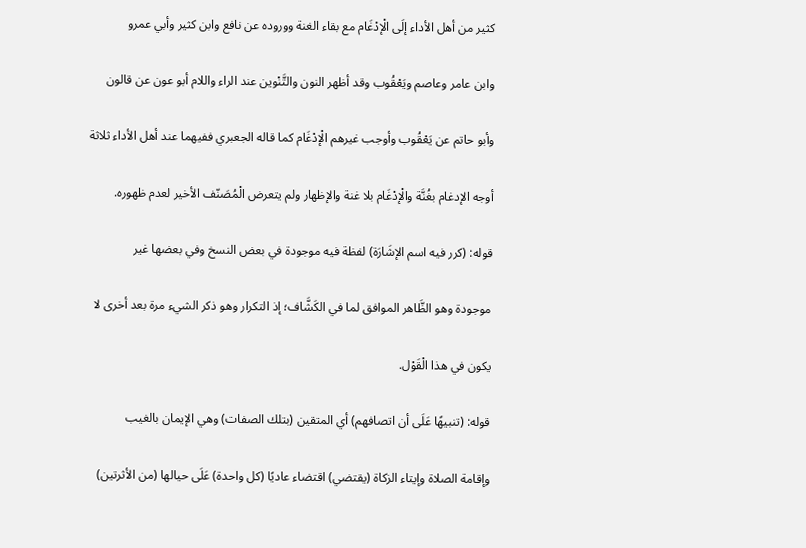كثير من أهل الأداء إلَى الْإدْغَام مع بقاء الغنة ووروده عن نافع وابن كثير وأبي عمرو

وابن عامر وعاصم ويَعْقُوب وقد أظهر النون والتَّنْوين عند الراء واللام أبو عون عن قالون

وأبو حاتم عن يَعْقُوب وأوجب غيرهم الْإدْغَام كما قاله الجعبري ففيهما عند أهل الأداء ثلاثة

أوجه الإدغام بغُنَّة والْإدْغَام بلا غنة والإظهار ولم يتعرض الْمُصَنّف الأخير لعدم ظهوره.

قوله: (كرر فيه اسم الإشَارَة) لفظة فيه موجودة في بعض النسخ وفي بعضها غير

موجودة وهو الظَّاهر الموافق لما في الكَشَّاف؛ إذ التكرار وهو ذكر الشيء مرة بعد أخرى لا

يكون في هذا الْقَوْل.

قوله: (تنبيهًا عَلَى أن اتصافهم) أي المتقين (بتلك الصفات) وهي الإيمان بالغيب

وإقامة الصلاة وإيتاء الزكاة (يقتضي) اقتضاء عاديًا (كل واحدة) عَلَى حيالها (من الأثرتين)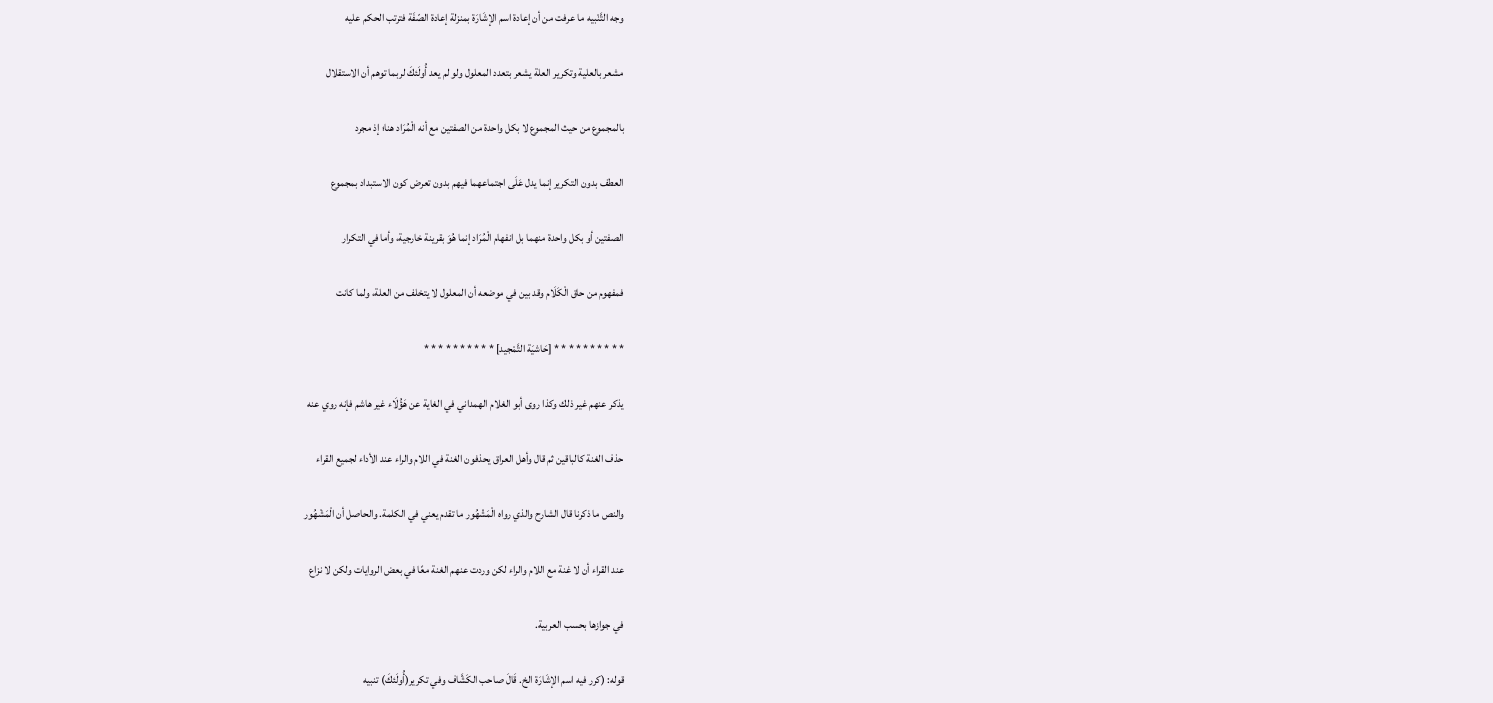وجه التَّنْبيه ما عرفت من أن إعادة اسم الإشَارَة بمنزلة إعادة الصّفَة فترتب الحكم عليه

مشعر بالعلية وتكرير العلة يشعر بتعدد المعلول ولو لم يعد أُولَئكَ لربما توهم أن الاستقلال

بالمجموع من حيث المجموع لا بكل واحدة من الصفتين مع أنه الْمُرَاد هنا؛ إذ مجرد

العطف بدون التكرير إنما يدل عَلَى اجتماعهما فيهم بدون تعرض كون الاستبداد بمجموع

الصفتين أو بكل واحدة منهما بل انفهام الْمُرَاد إنما هُوَ بقرينة خارجية، وأما في التكرار

فمفهوم من حاق الْكَلَام وقد بين في موضعه أن المعلول لا يتخلف من العلة، ولما كانت

* * * * * * * * * * [حَاشيَة التَّمْجيد] * * * * * * * * * *

يذكر عنهم غير ذلك وكذا روى أبو الغلام الهمداني في الغاية عن هَؤُلَاء غير هاشم فإنه روي عنه

حذف الغنة كالباقين ثم قال وأهل العراق يحذفون الغنة في اللام والراء عند الأداء لجميع القراء

والنص ما ذكرنا قال الشارح والذي رواه الْمَشْهُور ما تقدم يعني في الكلمة. والحاصل أن الْمَشْهُور

عند القراء أن لا غنة مع اللام والراء لكن وردت عنهم الغنة معًا في بعض الروايات ولكن لا نزاع

في جوازها بحسب العربية.

قوله: (كرر فيه اسم الإشَارَة الخ. قَالَ صاحب الكَشَّاف وفي تكرير(أُولَئكَ) تنبيه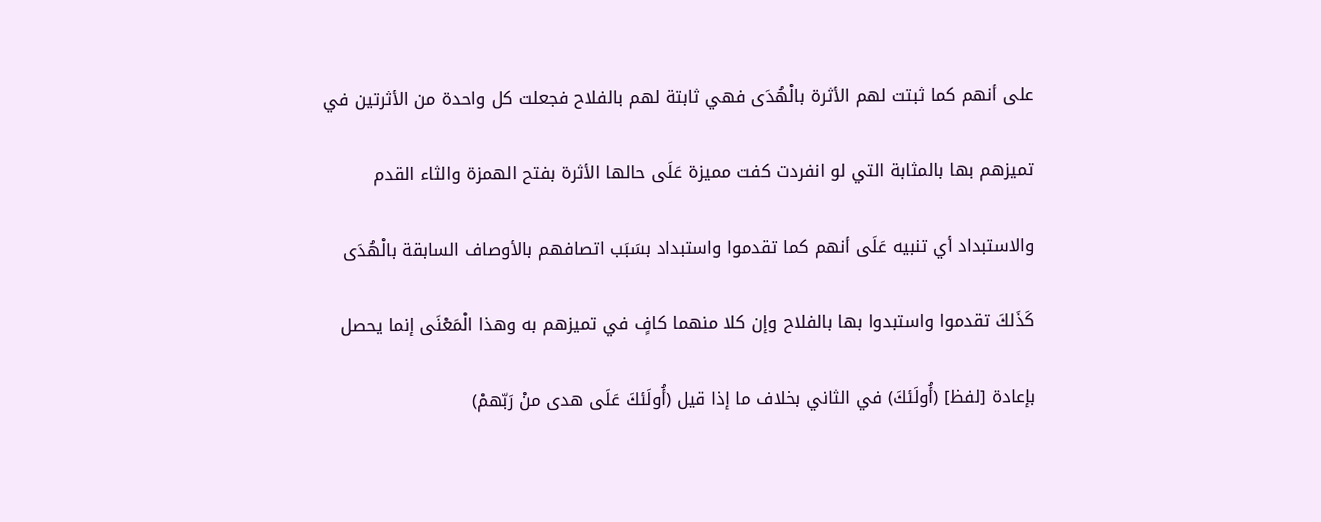على أنهم كما ثبتت لهم الأثرة بالْهُدَى فهي ثابتة لهم بالفلاح فجعلت كل واحدة من الأثرتين في

تميزهم بها بالمثابة التي لو انفردت كفت مميزة عَلَى حالها الأثرة بفتح الهمزة والثاء القدم

والاستبداد أي تنبيه عَلَى أنهم كما تقدموا واستبداد بسَبَب اتصافهم بالأوصاف السابقة بالْهُدَى

كَذَلكَ تقدموا واستبدوا بها بالفلاح وإن كلا منهما كافٍ في تميزهم به وهذا الْمَعْنَى إنما يحصل

بإعادة [لفظ] (أُولَئكَ) في الثاني بخلاف ما إذا قيل (أُولَئكَ عَلَى هدى منْ رَبّهمْ)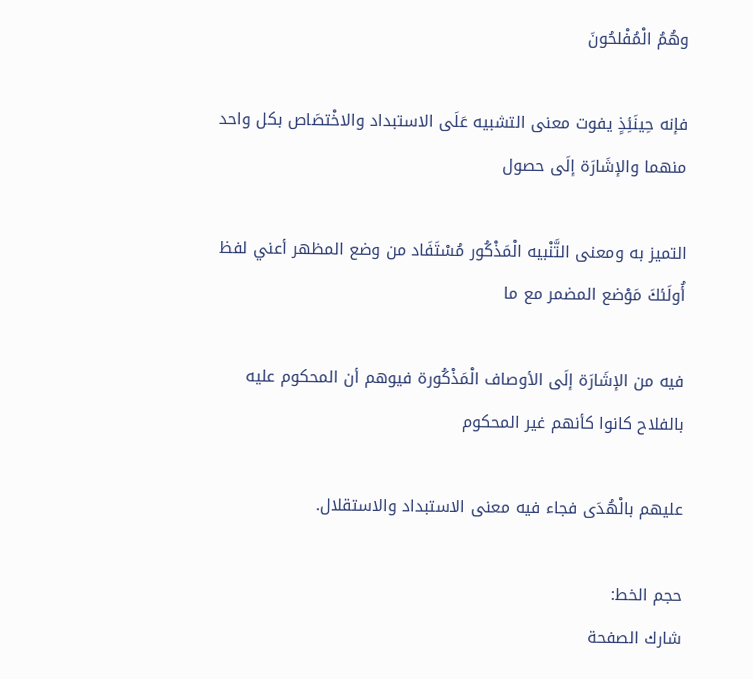وهُمُ الْمُفْلحُونَ

فإنه حِينَئِذٍ يفوت معنى التشبيه عَلَى الاستبداد والاخْتصَاص بكل واحد منهما والإشَارَة إلَى حصول

التميز به ومعنى التَّنْبيه الْمَذْكُور مُسْتَفَاد من وضع المظهر أعني لفظ أُولَئكَ مَوْضع المضمر مع ما

فيه من الإشَارَة إلَى الأوصاف الْمَذْكُورة فيوهم أن المحكوم عليه بالفلاح كانوا كأنهم غير المحكوم

عليهم بالْهُدَى فجاء فيه معنى الاستبداد والاستقلال.

حجم الخط:
شارك الصفحة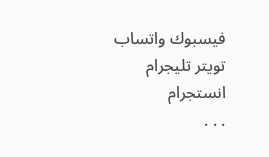فيسبوك واتساب تويتر تليجرام انستجرام
. . .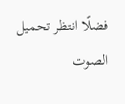فضلًا انتظر تحميل الصوت